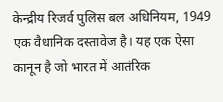केन्द्रीय रिजर्व पुलिस बल अधिनियम, 1949 एक वैधानिक दस्तावेज है। यह एक ऐसा कानून है जो भारत में आतंरिक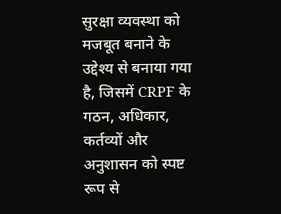सुरक्षा व्यवस्था को मजबूत बनाने के उद्देश्य से बनाया गया है, जिसमें CRPF के गठन, अधिकार, कर्तव्यों और अनुशासन को स्पष्ट रूप से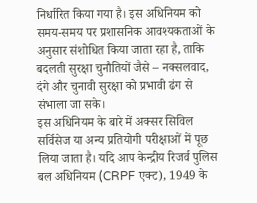निर्धारित किया गया है। इस अधिनियम को समय-समय पर प्रशासनिक आवश्यकताओं के अनुसार संशोधित किया जाता रहा है, ताकि बदलती सुरक्षा चुनौतियों जैसे – नक्सलवाद, दंगे और चुनावी सुरक्षा को प्रभावी ढंग से संभाला जा सके।
इस अधिनियम के बारे में अक्सर सिविल सर्विसेज या अन्य प्रतियोगी परीक्षाओं में पूछ लिया जाता है। यदि आप केन्द्रीय रिजर्व पुलिस बल अधिनियम (CRPF एक्ट), 1949 के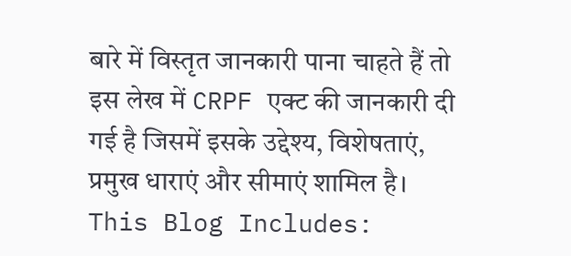बारे में विस्तृत जानकारी पाना चाहते हैं तो इस लेख में CRPF एक्ट की जानकारी दी गई है जिसमें इसके उद्देश्य, विशेषताएं, प्रमुख धाराएं और सीमाएं शामिल है।
This Blog Includes: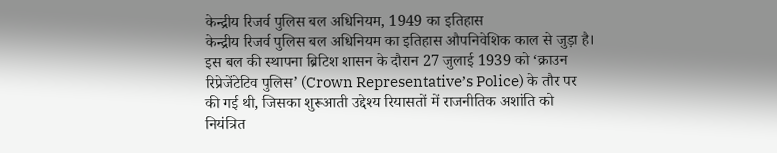केन्द्रीय रिजर्व पुलिस बल अधिनियम, 1949 का इतिहास
केन्द्रीय रिजर्व पुलिस बल अधिनियम का इतिहास औपनिवेशिक काल से जुड़ा है। इस बल की स्थापना ब्रिटिश शासन के दौरान 27 जुलाई 1939 को ‘क्राउन रिप्रेजेंटेटिव पुलिस’ (Crown Representative’s Police) के तौर पर की गई थी, जिसका शुरूआती उद्देश्य रियासतों में राजनीतिक अशांति को नियंत्रित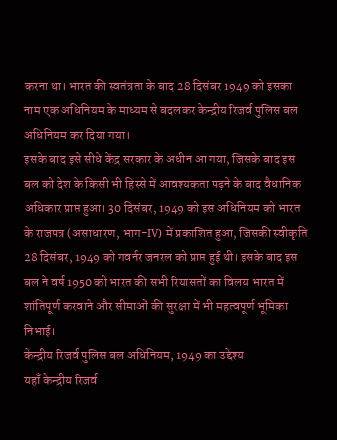करना था। भारत की स्वतंत्रता के बाद 28 दिसंबर 1949 को इसका नाम एक अधिनियम के माध्यम से बदलकर केन्द्रीय रिजर्व पुलिस बल अधिनियम कर दिया गया।
इसके बाद इसे सीधे केंद्र सरकार के अधीन आ गया, जिसके बाद इस बल को देश के किसी भी हिस्से में आवश्यकता पढ़ने के बाद वैधानिक अधिकार प्राप्त हुआ। 30 दिसंबर, 1949 को इस अधिनियम को भारत के राजपत्र (असाधारण, भाग-IV) में प्रकाशित हुआ, जिसकी स्वीकृति 28 दिसंबर, 1949 को गवर्नर जनरल को प्राप्त हुई थी। इसके बाद इस बल ने वर्ष 1950 को भारत की सभी रियासतों का विलय भारत में शांतिपूर्ण करवाने और सीमाओं की सुरक्षा में भी महत्वपूर्ण भूमिका निभाई।
केन्द्रीय रिजर्व पुलिस बल अधिनियम, 1949 का उद्देश्य
यहाँ केन्द्रीय रिजर्व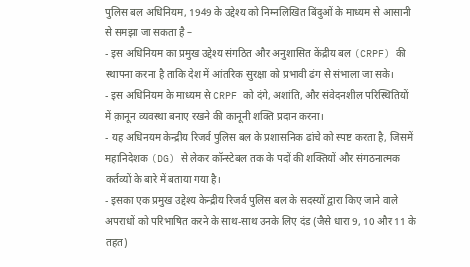पुलिस बल अधिनियम, 1949 के उद्देश्य को निम्नलिखित बिंदुओं के माध्यम से आसानी से समझा जा सकता है –
- इस अधिनियम का प्रमुख उद्देश्य संगठित और अनुशासित केंद्रीय बल (CRPF) की स्थापना करना है ताकि देश में आंतरिक सुरक्षा को प्रभावी ढंग से संभाला जा सके।
- इस अधिनियम के माध्यम से CRPF को दंगे, अशांति, और संवेदनशील परिस्थितियों में क़ानून व्यवस्था बनाए रखने की कानूनी शक्ति प्रदान करना।
- यह अधिनयम केन्द्रीय रिजर्व पुलिस बल के प्रशासनिक ढांचे को स्पष्ट करता है, जिसमें महानिदेशक (DG) से लेकर कॉन्स्टेबल तक के पदों की शक्तियों और संगठनात्मक कर्तव्यों के बारे में बताया गया है।
- इसका एक प्रमुख उद्देश्य केन्द्रीय रिजर्व पुलिस बल के सदस्यों द्वारा किए जाने वाले अपराधों को परिभाषित करने के साथ-साथ उनके लिए दंड (जैसे धारा 9, 10 और 11 के तहत)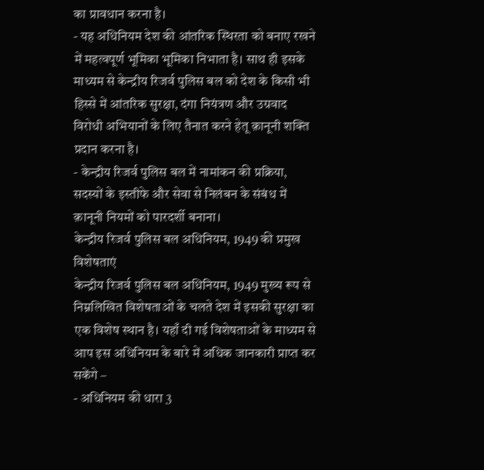का प्रावधान करना है।
- यह अधिनियम देश की आंतरिक स्थिरता को बनाए रखने में महत्वपूर्ण भूमिका भूमिका निभाता है। साथ ही इसके माध्यम से केन्द्रीय रिजर्व पुलिस बल को देश के किसी भी हिस्से में आंतरिक सुरक्षा, दंगा नियंत्रण और उग्रवाद विरोधी अभियानों के लिए तैनात करने हेतू क़ानूनी शक्ति प्रदान करना है।
- केन्द्रीय रिजर्व पुलिस बल में नामांकन की प्रक्रिया, सदस्यों के इस्तीफे और सेवा से निलंबन के संबंध में क़ानूनी नियमों को पारदर्शी बनाना।
केन्द्रीय रिजर्व पुलिस बल अधिनियम, 1949 की प्रमुख विशेषताएं
केन्द्रीय रिजर्व पुलिस बल अधिनियम, 1949 मुख्य रूप से निम्नलिखित विशेषताओं के चलते देश में इसकी सुरक्षा का एक विशेष स्थान है। यहाँ दी गई विशेषताओं के माध्यम से आप इस अधिनियम के बारे में अधिक जानकारी प्राप्त कर सकेंगे –
- अधिनियम की धारा 3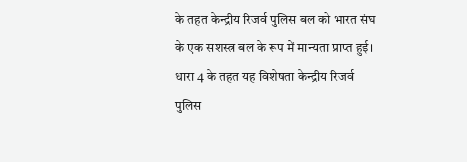के तहत केन्द्रीय रिजर्व पुलिस बल को भारत संघ के एक सशस्त्र बल के रूप में मान्यता प्राप्त हुई। धारा 4 के तहत यह विशेषता केन्द्रीय रिजर्व पुलिस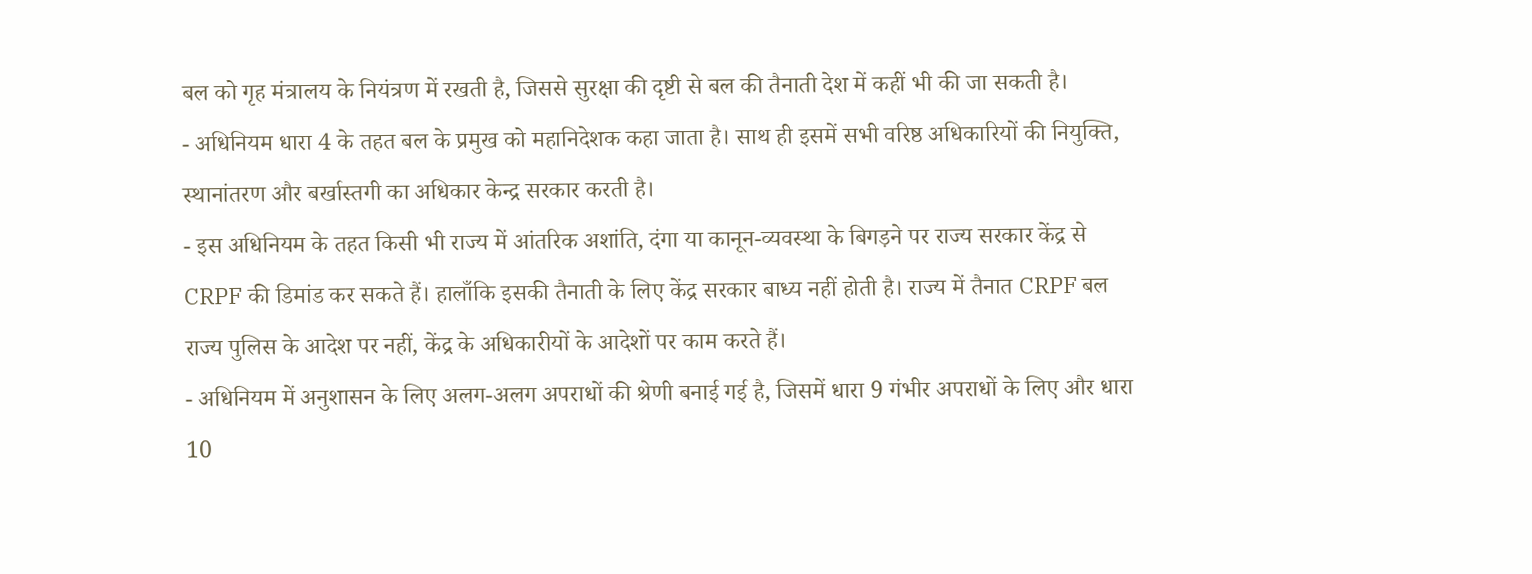बल को गृह मंत्रालय के नियंत्रण में रखती है, जिससे सुरक्षा की दृष्टी से बल की तैनाती देश में कहीं भी की जा सकती है।
- अधिनियम धारा 4 के तहत बल के प्रमुख को महानिदेशक कहा जाता है। साथ ही इसमें सभी वरिष्ठ अधिकारियों की नियुक्ति, स्थानांतरण और बर्खास्तगी का अधिकार केन्द्र सरकार करती है।
- इस अधिनियम के तहत किसी भी राज्य में आंतरिक अशांति, दंगा या कानून-व्यवस्था के बिगड़ने पर राज्य सरकार केंद्र से CRPF की डिमांड कर सकते हैं। हालाँकि इसकी तैनाती के लिए केंद्र सरकार बाध्य नहीं होती है। राज्य में तैनात CRPF बल राज्य पुलिस के आदेश पर नहीं, केंद्र के अधिकारीयों के आदेशों पर काम करते हैं।
- अधिनियम में अनुशासन के लिए अलग-अलग अपराधों की श्रेणी बनाई गई है, जिसमें धारा 9 गंभीर अपराधों के लिए और धारा 10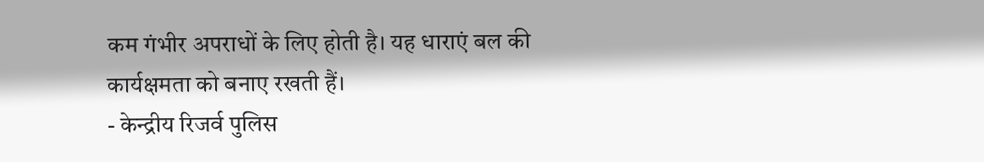कम गंभीर अपराधों के लिए होती है। यह धाराएं बल की कार्यक्षमता को बनाए रखती हैं।
- केन्द्रीय रिजर्व पुलिस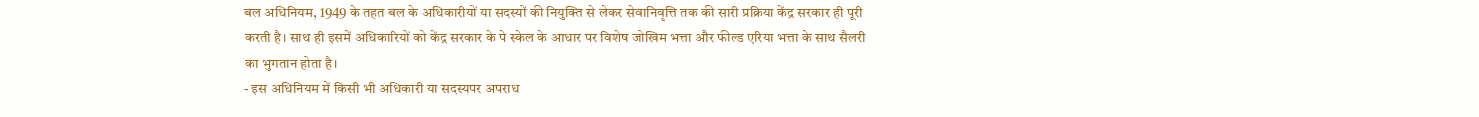बल अधिनियम, 1949 के तहत बल के अधिकारीयों या सदस्यों की नियुक्ति से लेकर सेवानिवृत्ति तक की सारी प्रक्रिया केंद्र सरकार ही पूरी करती है। साथ ही इसमें अधिकारियों को केंद्र सरकार के पे स्केल के आधार पर विशेष जोखिम भत्ता और फील्ड एरिया भत्ता के साथ सैलरी का भुगतान होता है।
- इस अधिनियम में किसी भी अधिकारी या सदस्यपर अपराध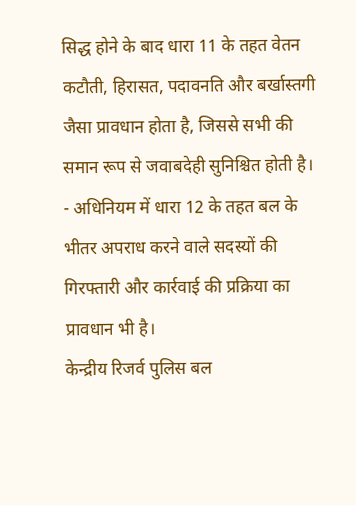सिद्ध होने के बाद धारा 11 के तहत वेतन कटौती, हिरासत, पदावनति और बर्खास्तगी जैसा प्रावधान होता है, जिससे सभी की समान रूप से जवाबदेही सुनिश्चित होती है।
- अधिनियम में धारा 12 के तहत बल के भीतर अपराध करने वाले सदस्यों की गिरफ्तारी और कार्रवाई की प्रक्रिया का प्रावधान भी है।
केन्द्रीय रिजर्व पुलिस बल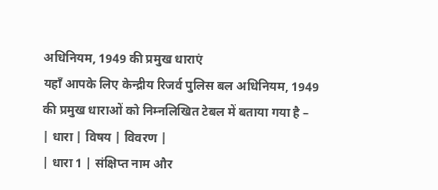अधिनियम, 1949 की प्रमुख धाराएं
यहाँ आपके लिए केन्द्रीय रिजर्व पुलिस बल अधिनियम, 1949 की प्रमुख धाराओं को निम्नलिखित टेबल में बताया गया है –
| धारा | विषय | विवरण |
| धारा 1 | संक्षिप्त नाम और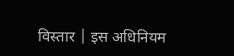विस्तार | इस अधिनियम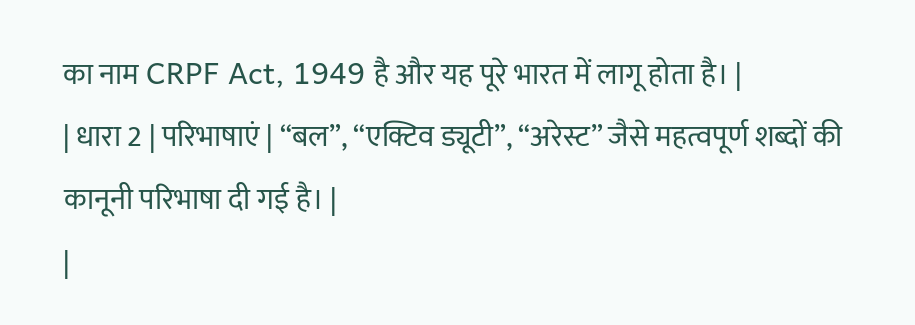का नाम CRPF Act, 1949 है और यह पूरे भारत में लागू होता है। |
| धारा 2 | परिभाषाएं | “बल”, “एक्टिव ड्यूटी”, “अरेस्ट” जैसे महत्वपूर्ण शब्दों की कानूनी परिभाषा दी गई है। |
|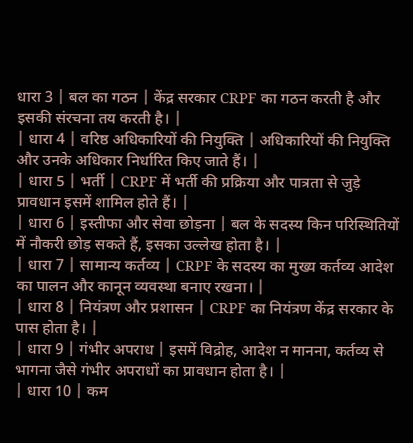धारा 3 | बल का गठन | केंद्र सरकार CRPF का गठन करती है और इसकी संरचना तय करती है। |
| धारा 4 | वरिष्ठ अधिकारियों की नियुक्ति | अधिकारियों की नियुक्ति और उनके अधिकार निर्धारित किए जाते हैं। |
| धारा 5 | भर्ती | CRPF में भर्ती की प्रक्रिया और पात्रता से जुड़े प्रावधान इसमें शामिल होते हैं। |
| धारा 6 | इस्तीफा और सेवा छोड़ना | बल के सदस्य किन परिस्थितियों में नौकरी छोड़ सकते हैं, इसका उल्लेख होता है। |
| धारा 7 | सामान्य कर्तव्य | CRPF के सदस्य का मुख्य कर्तव्य आदेश का पालन और कानून व्यवस्था बनाए रखना। |
| धारा 8 | नियंत्रण और प्रशासन | CRPF का नियंत्रण केंद्र सरकार के पास होता है। |
| धारा 9 | गंभीर अपराध | इसमें विद्रोह, आदेश न मानना, कर्तव्य से भागना जैसे गंभीर अपराधों का प्रावधान होता है। |
| धारा 10 | कम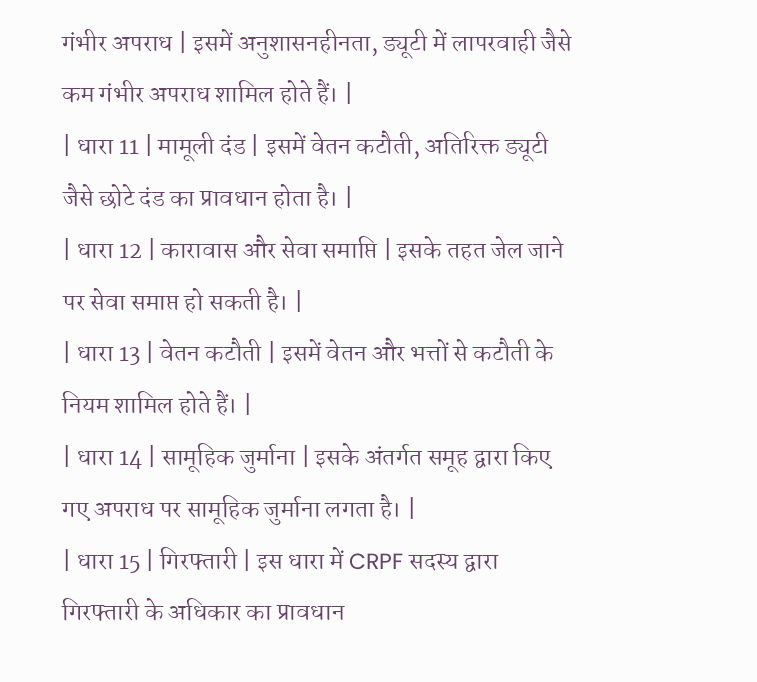गंभीर अपराध | इसमें अनुशासनहीनता, ड्यूटी में लापरवाही जैसे कम गंभीर अपराध शामिल होते हैं। |
| धारा 11 | मामूली दंड | इसमें वेतन कटौती, अतिरिक्त ड्यूटी जैसे छोटे दंड का प्रावधान होता है। |
| धारा 12 | कारावास और सेवा समाप्ति | इसके तहत जेल जाने पर सेवा समाप्त हो सकती है। |
| धारा 13 | वेतन कटौती | इसमें वेतन और भत्तों से कटौती के नियम शामिल होते हैं। |
| धारा 14 | सामूहिक जुर्माना | इसके अंतर्गत समूह द्वारा किए गए अपराध पर सामूहिक जुर्माना लगता है। |
| धारा 15 | गिरफ्तारी | इस धारा में CRPF सदस्य द्वारा गिरफ्तारी के अधिकार का प्रावधान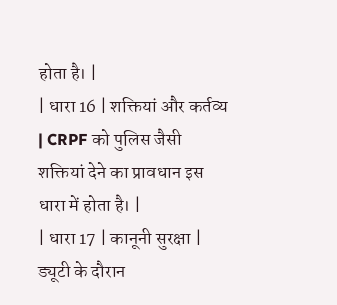होता है। |
| धारा 16 | शक्तियां और कर्तव्य | CRPF को पुलिस जैसी शक्तियां देने का प्रावधान इस धारा में होता है। |
| धारा 17 | कानूनी सुरक्षा | ड्यूटी के दौरान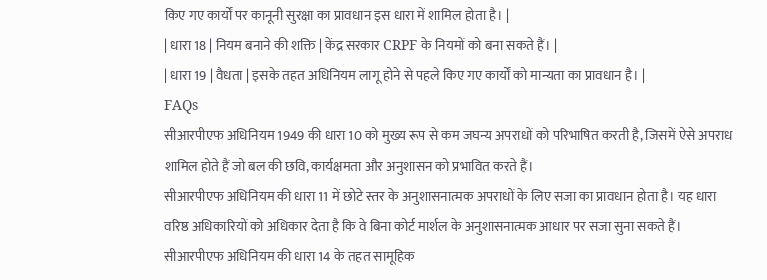किए गए कार्यों पर कानूनी सुरक्षा का प्रावधान इस धारा में शामिल होता है। |
| धारा 18 | नियम बनाने की शक्ति | केंद्र सरकार CRPF के नियमों को बना सकते हैं। |
| धारा 19 | वैधता | इसके तहत अधिनियम लागू होने से पहले किए गए कार्यों को मान्यता का प्रावधान है। |
FAQs
सीआरपीएफ अधिनियम 1949 की धारा 10 को मुख्य रूप से कम जघन्य अपराधों को परिभाषित करती है, जिसमें ऐसे अपराध शामिल होते हैं जो बल की छवि, कार्यक्षमता और अनुशासन को प्रभावित करते हैं।
सीआरपीएफ अधिनियम की धारा 11 में छोटे स्तर के अनुशासनात्मक अपराधों के लिए सजा का प्रावधान होता है। यह धारा वरिष्ठ अधिकारियों को अधिकार देता है कि वे बिना कोर्ट मार्शल के अनुशासनात्मक आधार पर सजा सुना सकते हैं।
सीआरपीएफ अधिनियम की धारा 14 के तहत सामूहिक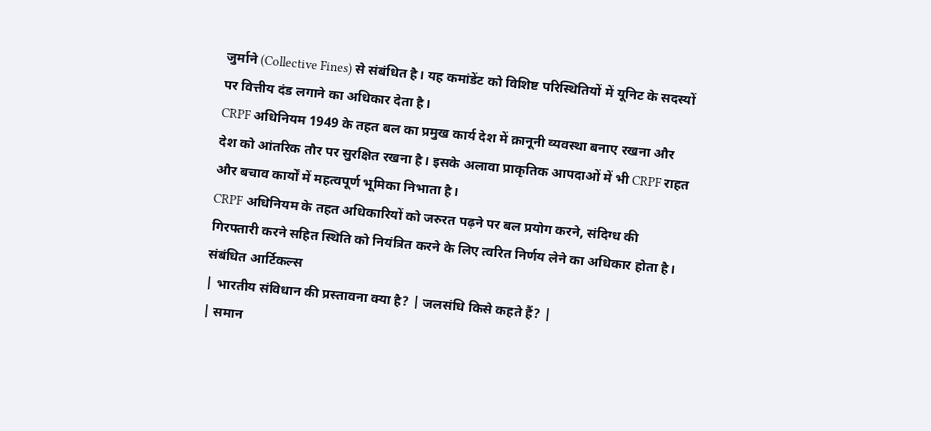जुर्माने (Collective Fines) से संबंधित है। यह कमांडेंट को विशिष्ट परिस्थितियों में यूनिट के सदस्यों पर वित्तीय दंड लगाने का अधिकार देता है।
CRPF अधिनियम 1949 के तहत बल का प्रमुख कार्य देश में क़ानूनी व्यवस्था बनाए रखना और देश को आंतरिक तौर पर सुरक्षित रखना है। इसके अलावा प्राकृतिक आपदाओं में भी CRPF राहत और बचाव कार्यों में महत्वपूर्ण भूमिका निभाता है।
CRPF अधिनियम के तहत अधिकारियों को जरुरत पढ़ने पर बल प्रयोग करने, संदिग्ध की गिरफ्तारी करने सहित स्थिति को नियंत्रित करने के लिए त्वरित निर्णय लेने का अधिकार होता है।
संबंधित आर्टिकल्स
| भारतीय संविधान की प्रस्तावना क्या है? | जलसंधि किसे कहते हैं? |
| समान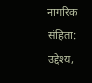नागरिक संहिता: उद्देश्य,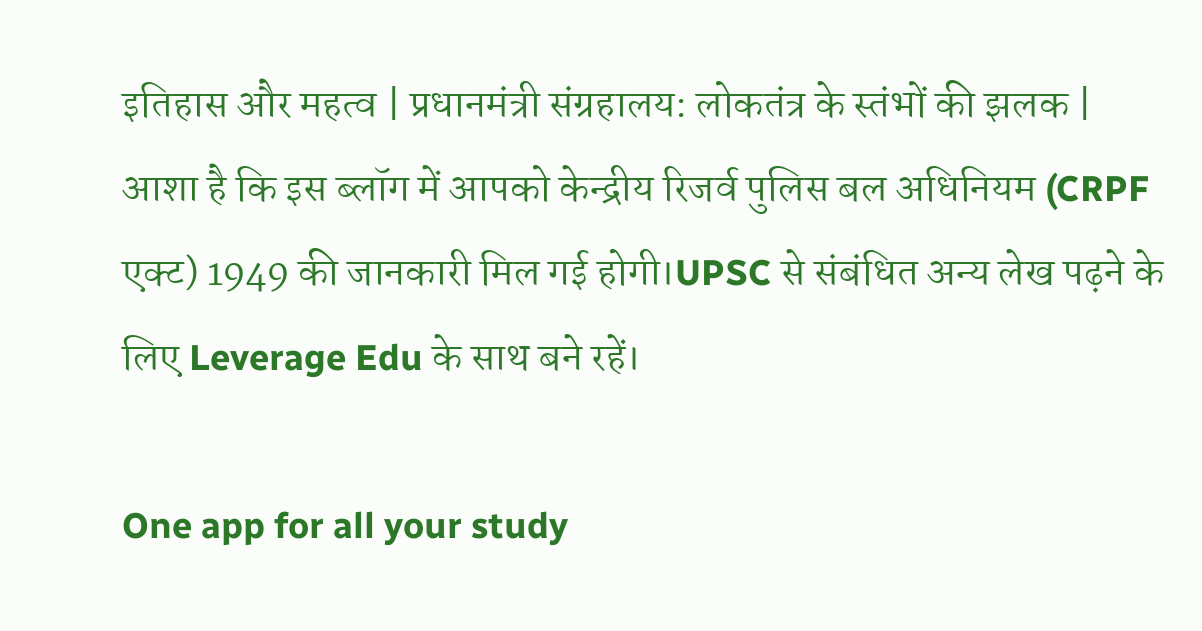इतिहास और महत्व | प्रधानमंत्री संग्रहालय: लोकतंत्र के स्तंभों की झलक |
आशा है कि इस ब्लॉग में आपको केन्द्रीय रिजर्व पुलिस बल अधिनियम (CRPF एक्ट) 1949 की जानकारी मिल गई होगी।UPSC से संबंधित अन्य लेख पढ़ने के लिए Leverage Edu के साथ बने रहें।

One app for all your study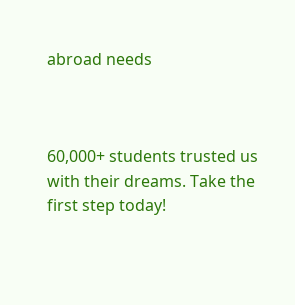abroad needs



60,000+ students trusted us with their dreams. Take the first step today!